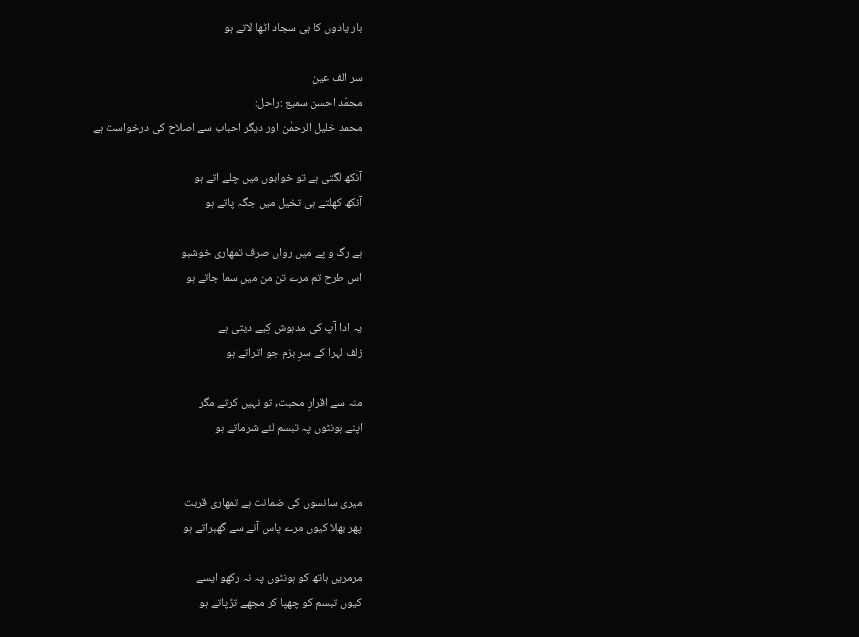بار یادوں کا ہی سجاد اٹھا لاتے ہو

سر الف عین
محمّد احسن سمیع :راحل:
محمد خلیل الرحمٰن اور دیگر احباب سے اصلاح کی درخواست ہے

آنکھ لگتی ہے تو خوابوں میں چلے اتے ہو
آنکھ کھلتے ہی تخیل میں جگہ پاتے ہو

ہے رگ و پے میں رواں صرف تمھاری خوشبو
اس طرح تم مرے تن من میں سما جاتے ہو

یہ ادا آپ کی مدہوش کِیے دیتی ہے
زلف لہرا کے سرِ بزم جو اتراتے ہو

منہ سے اقرارِ محبت, تو نہیں کرتے مگر
اپنے ہونٹوں پہ تبسم لئے شرماتے ہو


میری سانسوں کی ضمانت ہے تمھاری قربت
پھر بھلا کیوں مرے پاس آنے سے گھبراتے ہو

مرمریں ہاتھ کو ہونٹوں پہ نہ رکھو ایسے
کیوں تبسم کو چھپا کر مجھے تڑپاتے ہو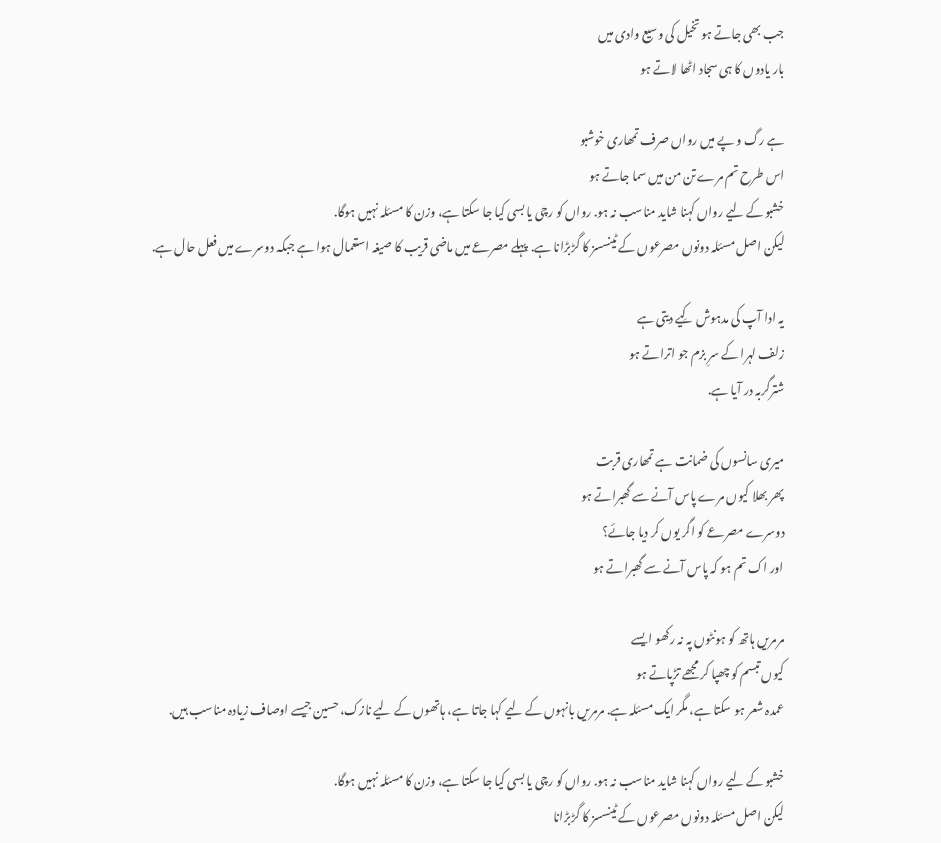جب بھی جاتے ہو تخیل کی وسیع وادی میں
بار یادوں کا ہی سجاد اٹھا لاتے ہو

ہے رگ و پے میں رواں صرف تمھاری خوشبو
اس طرح تم مرے تن من میں سما جاتے ہو
خشبو کے لیے رواں کہنا شاید مناسب نہ ہو. رواں کو رچی یا بسی کیا جا سکتا ہے، وزن کا مسئلہ نہیں ہوگا.
لیکن اصل مسئلہ دونوں مصرعوں کے ٹینسسز کا گڑبڑانا ہے. پہلے مصرعے میں ماضی قریب کا صیغہ استعمال ہوا ہے جبکہ دوسرے میں فعل حال ہے.

یہ ادا آپ کی مدہوش کِیے دیتی ہے
زلف لہرا کے سرِ بزم جو اتراتے ہو
شترگربہ در آیا ہے.

میری سانسوں کی ضمانت ہے تمھاری قربت
پھر بھلا کیوں مرے پاس آنے سے گھبراتے ہو
دوسرے مصرعے کو اگر یوں کر دیا جائے؟
اور اک تم ہو کہ پاس آنے سے گھبراتے ہو

مرمریں ہاتھ کو ہونٹوں پہ نہ رکھو ایسے
کیوں تبسم کو چھپا کر مجھے تڑپاتے ہو
عمدہ شعر ہو سکتا ہے، مگر ایک مسئلہ ہے. مرمریں بانہوں کے لیے کہا جاتا ہے، ہاتھوں کے لیے نازک، حسین جیسے اوصاف زیادہ مناسب ہیں.

خشبو کے لیے رواں کہنا شاید مناسب نہ ہو. رواں کو رچی یا بسی کیا جا سکتا ہے، وزن کا مسئلہ نہیں ہوگا.
لیکن اصل مسئلہ دونوں مصرعوں کے ٹینسسز کا گڑبڑانا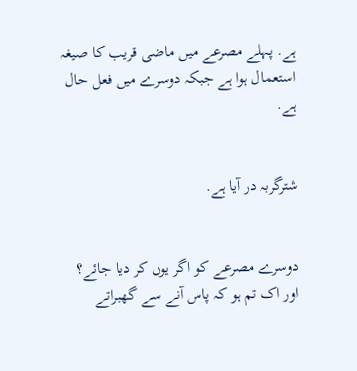ہے. پہلے مصرعے میں ماضی قریب کا صیغہ استعمال ہوا ہے جبکہ دوسرے میں فعل حال ہے.


شترگربہ در آیا ہے.


دوسرے مصرعے کو اگر یوں کر دیا جائے؟
اور اک تم ہو کہ پاس آنے سے گھبراتے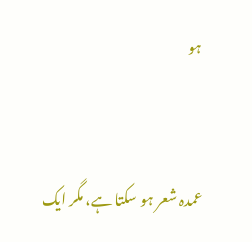ہو


عمدہ شعر ہو سکتا ہے، مگر ایک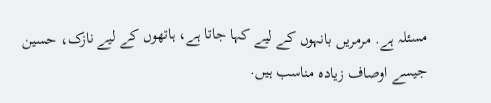مسئلہ ہے. مرمریں بانہوں کے لیے کہا جاتا ہے، ہاتھوں کے لیے نازک، حسین جیسے اوصاف زیادہ مناسب ہیں.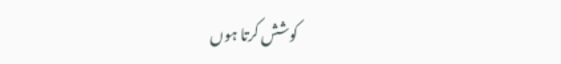کوشش کرتا ہوں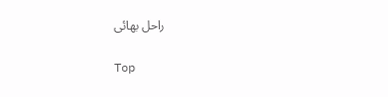راحل بھائی

Top